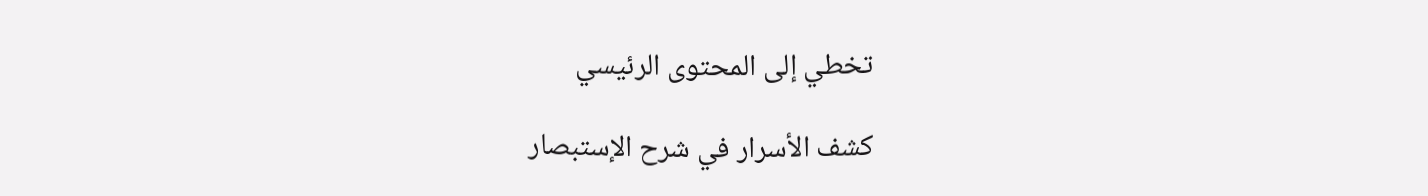تخطي إلى المحتوى الرئيسي

كشف الأسرار في شرح الإستبصار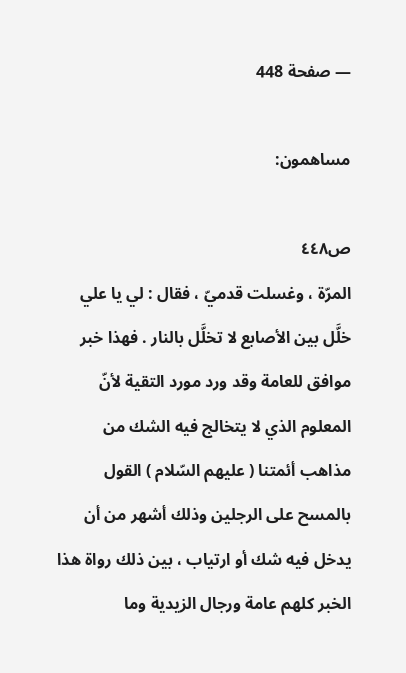— صفحة 448

مساهمون:

ص٤٤٨
المرّة ، وغسلت قدميّ ، فقال : لي يا علي خلَّل بين الأصابع لا تخلَّل بالنار . فهذا خبر موافق للعامة وقد ورد مورد التقية لأنّ المعلوم الذي لا يتخالج فيه الشك من مذاهب أئمتنا ( عليهم السّلام ) القول بالمسح على الرجلين وذلك أشهر من أن يدخل فيه شك أو ارتياب ، بين ذلك رواة هذا الخبر كلهم عامة ورجال الزيدية وما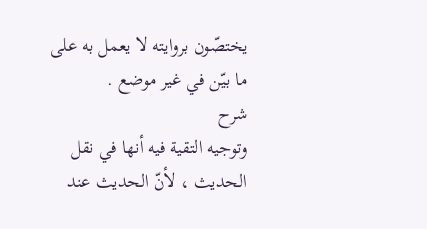يختصّون بروايته لا يعمل به على ما بيّن في غير موضع .
شرح
وتوجيه التقية فيه أنها في نقل الحديث ، لأنّ الحديث عند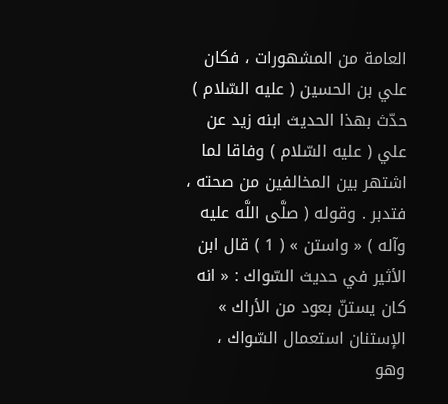العامة من المشهورات ، فكان علي بن الحسين ( عليه السّلام ) حدّث بهذا الحديث ابنه زيد عن علي ( عليه السّلام ) وفاقا لما اشتهر بين المخالفين من صحته ، فتدبر . وقوله ( صلَّى اللَّه عليه وآله ) « واستن » ( 1 ) قال ابن الأثير في حديث السّواك : « انه كان يستنّ بعود من الأراك » الإستنان استعمال السّواك ، وهو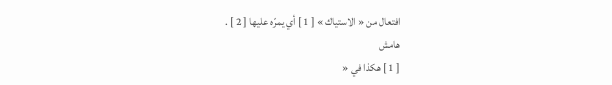افتعال من « الاستياك » [ 1 ] أي يمرّه عليها [ 2 ] .
هامش
[ 1 ] هكذا في «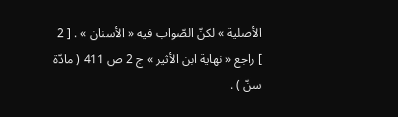الأصلية » لكنّ الصّواب فيه « الأسنان » . [ 2 ] راجع « نهاية ابن الأثير » ج 2 ص 411 ( مادّة سنّ ) .